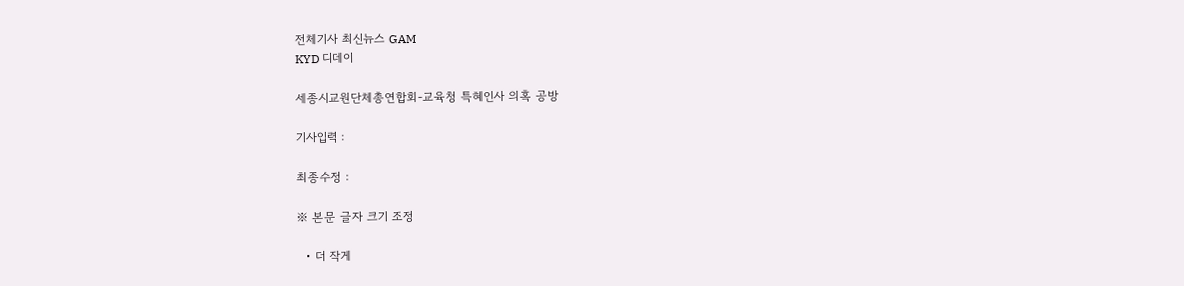전체기사 최신뉴스 GAM
KYD 디데이

세종시교원단체총연합회-교육청 특혜인사 의혹 공방

기사입력 :

최종수정 :

※ 본문 글자 크기 조정

  • 더 작게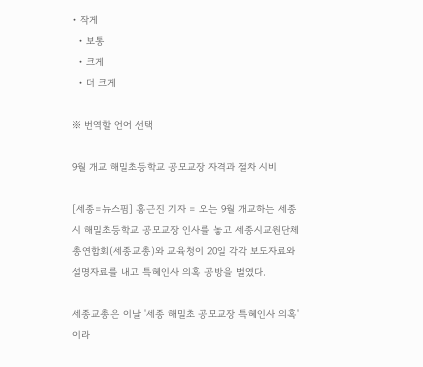• 작게
  • 보통
  • 크게
  • 더 크게

※ 번역할 언어 선택

9월 개교 해밀초등학교 공모교장 자격과 절차 시비

[세종=뉴스핌] 홍근진 기자 = 오는 9월 개교하는 세종시 해밀초등학교 공모교장 인사를 놓고 세종시교원단체총연합회(세종교총)와 교육청이 20일 각각 보도자료와 설명자료를 내고 특혜인사 의혹 공방을 벌였다.

세종교총은 이날 '세종 해밀초 공모교장 특혜인사 의혹'이라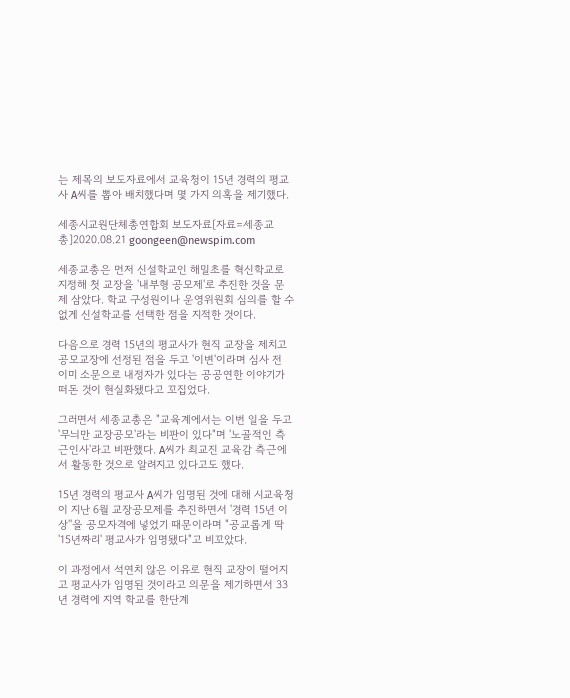는 제목의 보도자료에서 교육청이 15년 경력의 평교사 A씨를 뽑아 배치했다며 몇 가지 의혹을 제기했다.

세종시교원단체총연합회 보도자료[자료=세종교총]2020.08.21 goongeen@newspim.com

세종교총은 먼저 신설학교인 해밀초를 혁신학교로 지정해 첫 교장을 '내부형 공모제'로 추진한 것을 문제 삼았다. 학교 구성원이나 운영위원회 심의를 할 수 없게 신설학교를 선택한 점을 지적한 것이다.

다음으로 경력 15년의 평교사가 현직 교장을 제치고 공모교장에 선정된 점을 두고 '이변'이라며 심사 전 이미 소문으로 내정자가 있다는 공공연한 이야기가 떠돈 것이 현실화됐다고 꼬집었다.

그러면서 세종교총은 "교육계에서는 이번 일을 두고 '무늬만 교장공모'라는 비판이 있다"며 '노골적인 측근인사'라고 비판했다. A씨가 최교진 교육감 측근에서 활동한 것으로 알려지고 있다고도 했다.

15년 경력의 평교사 A씨가 임명된 것에 대해 시교육청이 지난 6월 교장공모제를 추진하면서 '경력 15년 이상''을 공모자격에 넣었기 때문이라며 "공교롭게 딱 '15년짜리' 평교사가 임명됐다"고 비꼬았다.

이 과정에서 석연치 않은 이유로 현직 교장이 떨어지고 평교사가 임명된 것이라고 의문을 제기하면서 33년 경력에 지역 학교를 한단계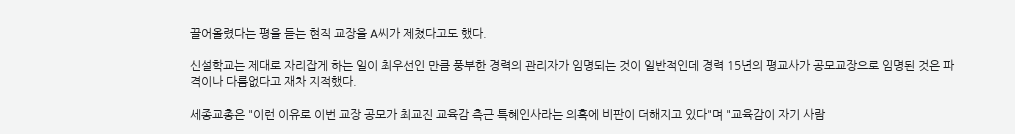끌어올렸다는 평을 듣는 현직 교장을 A씨가 제쳤다고도 했다.

신설학교는 제대로 자리잡게 하는 일이 최우선인 만큼 풍부한 경력의 관리자가 임명되는 것이 일반적인데 경력 15년의 평교사가 공모교장으로 임명된 것은 파격이나 다름없다고 재차 지적했다.

세종교총은 "이런 이유로 이번 교장 공모가 최교진 교육감 측근 특혜인사라는 의혹에 비판이 더해지고 있다"며 "교육감이 자기 사람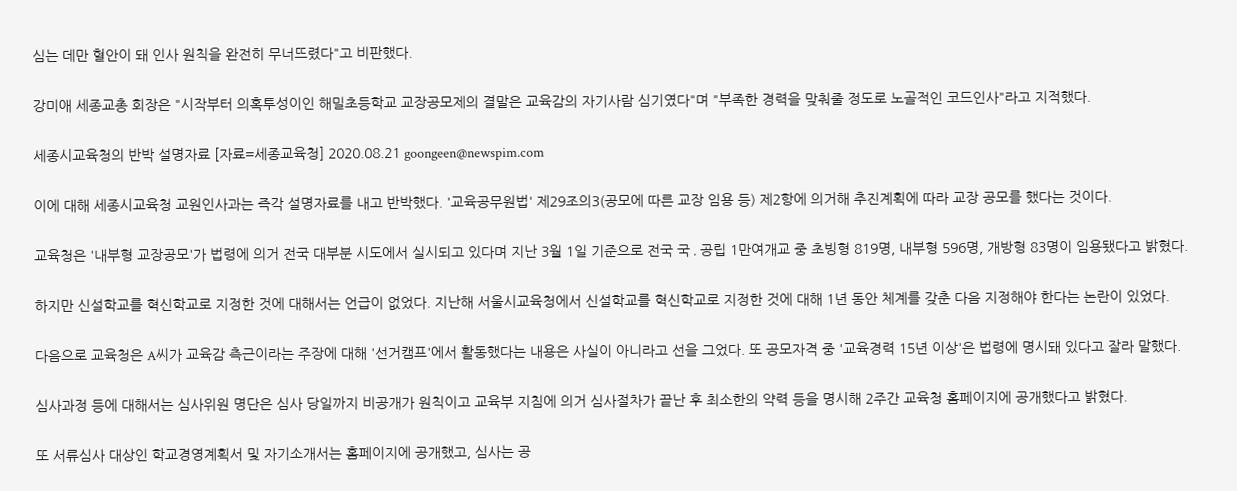심는 데만 혈안이 돼 인사 원칙을 완전히 무너뜨렸다"고 비판했다.

강미애 세종교총 회장은 "시작부터 의혹투성이인 해밀초등학교 교장공모제의 결말은 교육감의 자기사람 심기였다"며 "부족한 경력을 맞춰줄 정도로 노골적인 코드인사"라고 지적했다.

세종시교육청의 반박 설명자료 [자료=세종교육청] 2020.08.21 goongeen@newspim.com

이에 대해 세종시교육청 교원인사과는 즉각 설명자료를 내고 반박했다. '교육공무원법' 제29조의3(공모에 따른 교장 임용 등) 제2항에 의거해 추진계획에 따라 교장 공모를 했다는 것이다.

교육청은 '내부형 교장공모'가 법령에 의거 전국 대부분 시도에서 실시되고 있다며 지난 3월 1일 기준으로 전국 국․공립 1만여개교 중 초빙형 819명, 내부형 596명, 개방형 83명이 임용됐다고 밝혔다.

하지만 신설학교를 혁신학교로 지정한 것에 대해서는 언급이 없었다. 지난해 서울시교육청에서 신설학교를 혁신학교로 지정한 것에 대해 1년 동안 체계를 갖춘 다음 지정해야 한다는 논란이 있었다.

다음으로 교육청은 A씨가 교육감 측근이라는 주장에 대해 '선거캠프'에서 활동했다는 내용은 사실이 아니라고 선을 그었다. 또 공모자격 중 '교육경력 15년 이상'은 법령에 명시돼 있다고 잘라 말했다.

심사과정 등에 대해서는 심사위원 명단은 심사 당일까지 비공개가 원칙이고 교육부 지침에 의거 심사절차가 끝난 후 최소한의 약력 등을 명시해 2주간 교육청 홈페이지에 공개했다고 밝혔다.

또 서류심사 대상인 학교경영계획서 및 자기소개서는 홈페이지에 공개했고, 심사는 공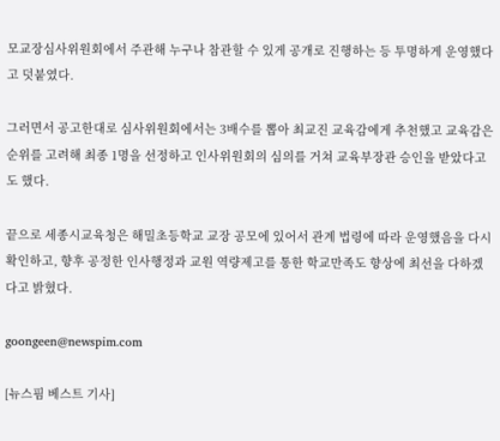모교장심사위원회에서 주관해 누구나 참관할 수 있게 공개로 진행하는 등 투명하게 운영했다고 덧붙였다.

그러면서 공고한대로 심사위원회에서는 3배수를 뽑아 최교진 교육감에게 추천했고 교육감은 순위를 고려해 최종 1명을 선정하고 인사위원회의 심의를 거쳐 교육부장관 승인을 받았다고도 했다.

끝으로 세종시교육청은 해밀초등학교 교장 공모에 있어서 관계 법령에 따라 운영했음을 다시 확인하고, 향후 공정한 인사행정과 교원 역량제고를 통한 학교만족도 향상에 최선을 다하겠다고 밝혔다.

goongeen@newspim.com

[뉴스핌 베스트 기사]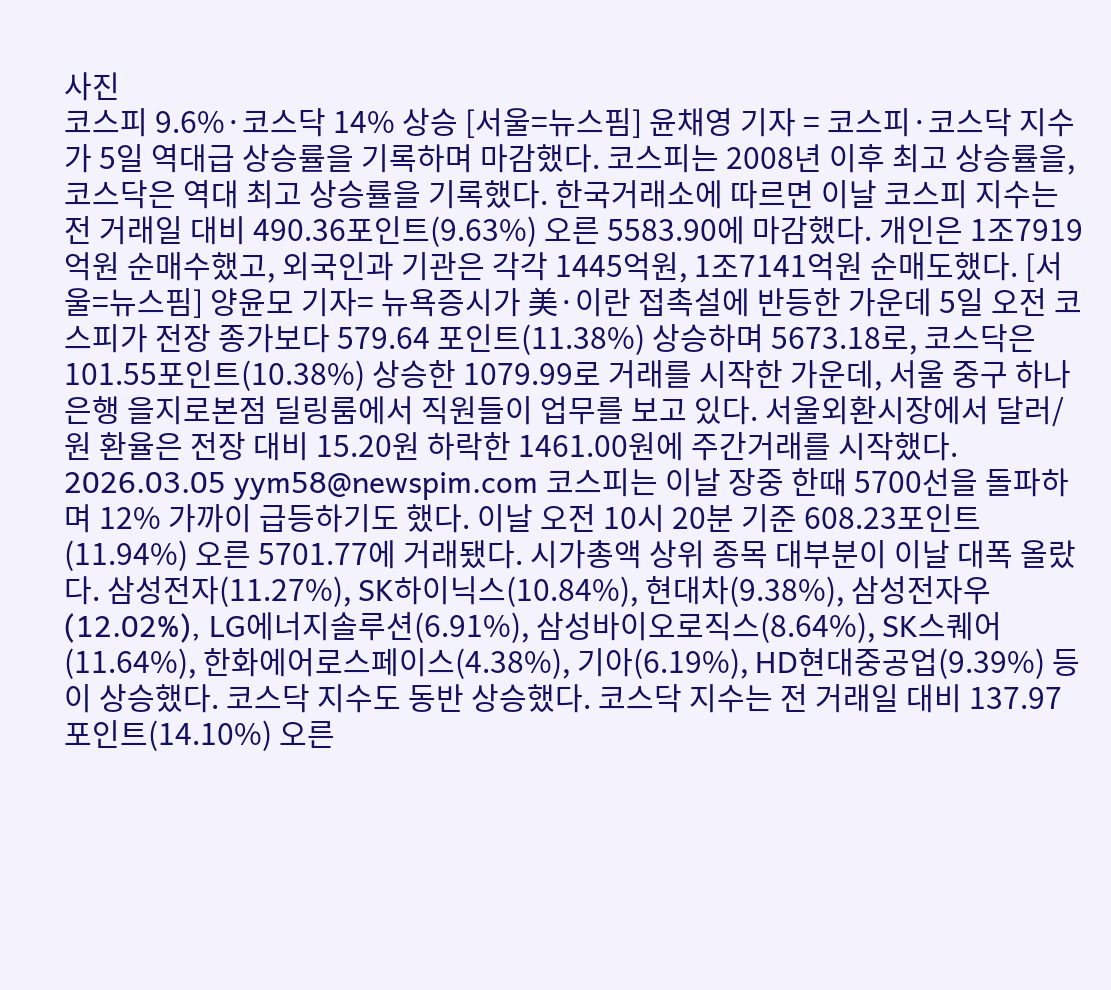사진
코스피 9.6%·코스닥 14% 상승 [서울=뉴스핌] 윤채영 기자 = 코스피·코스닥 지수가 5일 역대급 상승률을 기록하며 마감했다. 코스피는 2008년 이후 최고 상승률을, 코스닥은 역대 최고 상승률을 기록했다. 한국거래소에 따르면 이날 코스피 지수는 전 거래일 대비 490.36포인트(9.63%) 오른 5583.90에 마감했다. 개인은 1조7919억원 순매수했고, 외국인과 기관은 각각 1445억원, 1조7141억원 순매도했다. [서울=뉴스핌] 양윤모 기자= 뉴욕증시가 美·이란 접촉설에 반등한 가운데 5일 오전 코스피가 전장 종가보다 579.64 포인트(11.38%) 상승하며 5673.18로, 코스닥은 101.55포인트(10.38%) 상승한 1079.99로 거래를 시작한 가운데, 서울 중구 하나은행 을지로본점 딜링룸에서 직원들이 업무를 보고 있다. 서울외환시장에서 달러/원 환율은 전장 대비 15.20원 하락한 1461.00원에 주간거래를 시작했다. 2026.03.05 yym58@newspim.com 코스피는 이날 장중 한때 5700선을 돌파하며 12% 가까이 급등하기도 했다. 이날 오전 10시 20분 기준 608.23포인트(11.94%) 오른 5701.77에 거래됐다. 시가총액 상위 종목 대부분이 이날 대폭 올랐다. 삼성전자(11.27%), SK하이닉스(10.84%), 현대차(9.38%), 삼성전자우(12.02%), LG에너지솔루션(6.91%), 삼성바이오로직스(8.64%), SK스퀘어(11.64%), 한화에어로스페이스(4.38%), 기아(6.19%), HD현대중공업(9.39%) 등이 상승했다. 코스닥 지수도 동반 상승했다. 코스닥 지수는 전 거래일 대비 137.97포인트(14.10%) 오른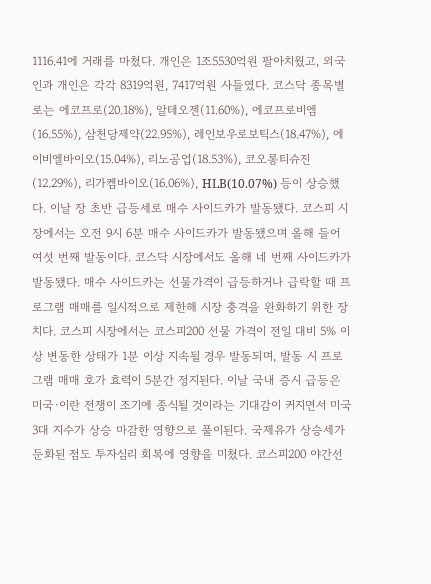1116.41에 거래를 마쳤다. 개인은 1조5530억원 팔아치웠고, 외국인과 개인은 각각 8319억원, 7417억원 사들였다. 코스닥 종목별로는 에코프로(20.18%), 알테오젠(11.60%), 에코프로비엠(16.55%), 삼천당제약(22.95%), 레인보우로보틱스(18.47%), 에이비엘바이오(15.04%), 리노공업(18.53%), 코오롱티슈진(12.29%), 리가켐바이오(16.06%), HLB(10.07%) 등이 상승했다. 이날 장 초반 급등세로 매수 사이드카가 발동됐다. 코스피 시장에서는 오전 9시 6분 매수 사이드카가 발동됐으며 올해 들어 여섯 번째 발동이다. 코스닥 시장에서도 올해 네 번째 사이드카가 발동됐다. 매수 사이드카는 선물가격이 급등하거나 급락할 때 프로그램 매매를 일시적으로 제한해 시장 충격을 완화하기 위한 장치다. 코스피 시장에서는 코스피200 선물 가격이 전일 대비 5% 이상 변동한 상태가 1분 이상 지속될 경우 발동되며, 발동 시 프로그램 매매 호가 효력이 5분간 정지된다. 이날 국내 증시 급등은 미국·이란 전쟁이 조기에 종식될 것이라는 기대감이 커지면서 미국 3대 지수가 상승 마감한 영향으로 풀이된다. 국제유가 상승세가 둔화된 점도 투자심리 회복에 영향을 미쳤다. 코스피200 야간선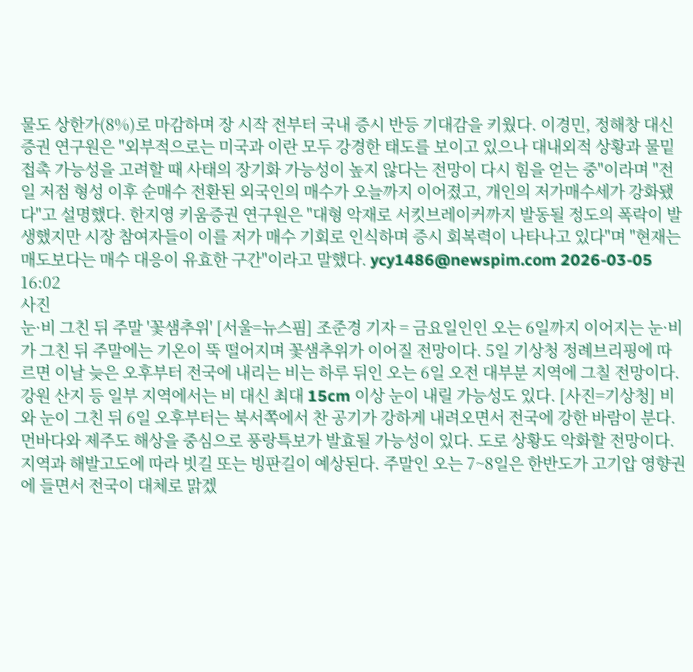물도 상한가(8%)로 마감하며 장 시작 전부터 국내 증시 반등 기대감을 키웠다. 이경민, 정해창 대신증권 연구원은 "외부적으로는 미국과 이란 모두 강경한 태도를 보이고 있으나 대내외적 상황과 물밑접촉 가능성을 고려할 때 사태의 장기화 가능성이 높지 않다는 전망이 다시 힘을 얻는 중"이라며 "전일 저점 형성 이후 순매수 전환된 외국인의 매수가 오늘까지 이어졌고, 개인의 저가매수세가 강화됐다"고 설명했다. 한지영 키움증권 연구원은 "대형 악재로 서킷브레이커까지 발동될 정도의 폭락이 발생했지만 시장 참여자들이 이를 저가 매수 기회로 인식하며 증시 회복력이 나타나고 있다"며 "현재는 매도보다는 매수 대응이 유효한 구간"이라고 말했다. ycy1486@newspim.com 2026-03-05 16:02
사진
눈·비 그친 뒤 주말 '꽃샘추위' [서울=뉴스핌] 조준경 기자 = 금요일인인 오는 6일까지 이어지는 눈·비가 그친 뒤 주말에는 기온이 뚝 떨어지며 꽃샘추위가 이어질 전망이다. 5일 기상청 정례브리핑에 따르면 이날 늦은 오후부터 전국에 내리는 비는 하루 뒤인 오는 6일 오전 대부분 지역에 그칠 전망이다. 강원 산지 등 일부 지역에서는 비 대신 최대 15cm 이상 눈이 내릴 가능성도 있다. [사진=기상청] 비와 눈이 그친 뒤 6일 오후부터는 북서쪽에서 찬 공기가 강하게 내려오면서 전국에 강한 바람이 분다. 먼바다와 제주도 해상을 중심으로 풍랑특보가 발효될 가능성이 있다. 도로 상황도 악화할 전망이다. 지역과 해발고도에 따라 빗길 또는 빙판길이 예상된다. 주말인 오는 7~8일은 한반도가 고기압 영향권에 들면서 전국이 대체로 맑겠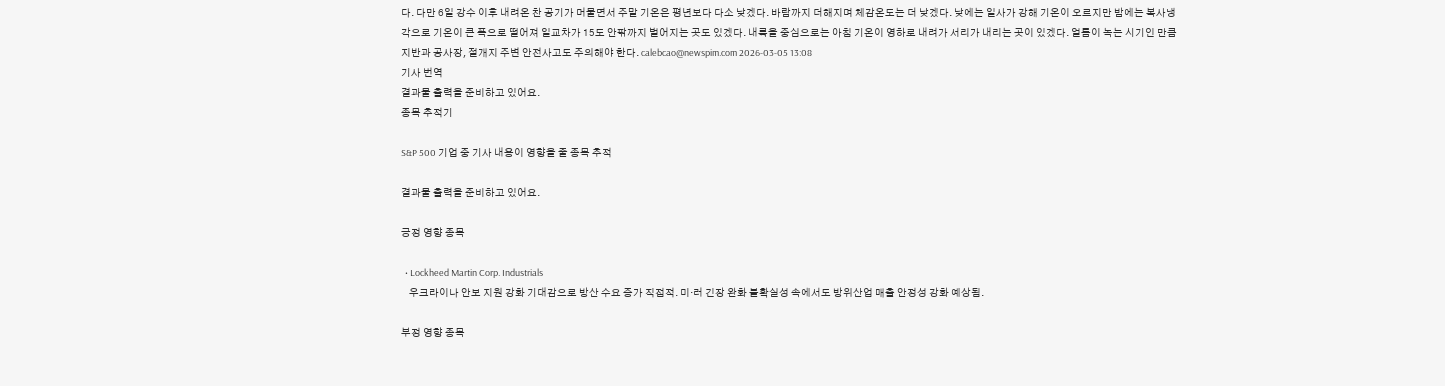다. 다만 6일 강수 이후 내려온 찬 공기가 머물면서 주말 기온은 평년보다 다소 낮겠다. 바람까지 더해지며 체감온도는 더 낮겠다. 낮에는 일사가 강해 기온이 오르지만 밤에는 복사냉각으로 기온이 큰 폭으로 떨어져 일교차가 15도 안팎까지 벌어지는 곳도 있겠다. 내륙을 중심으로는 아침 기온이 영하로 내려가 서리가 내리는 곳이 있겠다. 얼름이 녹는 시기인 만큼 지반과 공사장, 절개지 주변 안전사고도 주의해야 한다. calebcao@newspim.com 2026-03-05 13:08
기사 번역
결과물 출력을 준비하고 있어요.
종목 추적기

S&P 500 기업 중 기사 내용이 영향을 줄 종목 추적

결과물 출력을 준비하고 있어요.

긍정 영향 종목

  • Lockheed Martin Corp. Industrials
    우크라이나 안보 지원 강화 기대감으로 방산 수요 증가 직접적. 미·러 긴장 완화 불확실성 속에서도 방위산업 매출 안정성 강화 예상됨.

부정 영향 종목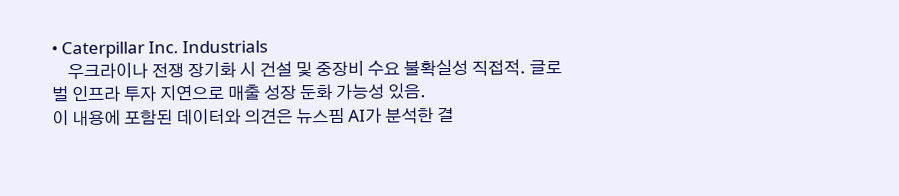• Caterpillar Inc. Industrials
    우크라이나 전쟁 장기화 시 건설 및 중장비 수요 불확실성 직접적. 글로벌 인프라 투자 지연으로 매출 성장 둔화 가능성 있음.
이 내용에 포함된 데이터와 의견은 뉴스핌 AI가 분석한 결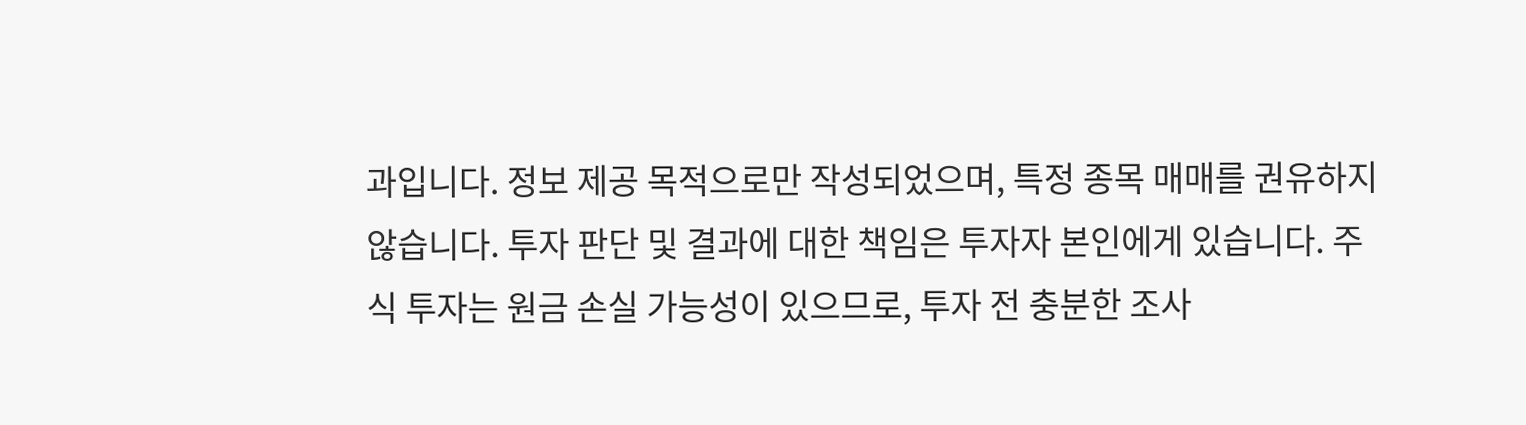과입니다. 정보 제공 목적으로만 작성되었으며, 특정 종목 매매를 권유하지 않습니다. 투자 판단 및 결과에 대한 책임은 투자자 본인에게 있습니다. 주식 투자는 원금 손실 가능성이 있으므로, 투자 전 충분한 조사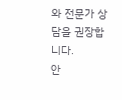와 전문가 상담을 권장합니다.
안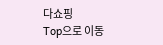다쇼핑
Top으로 이동